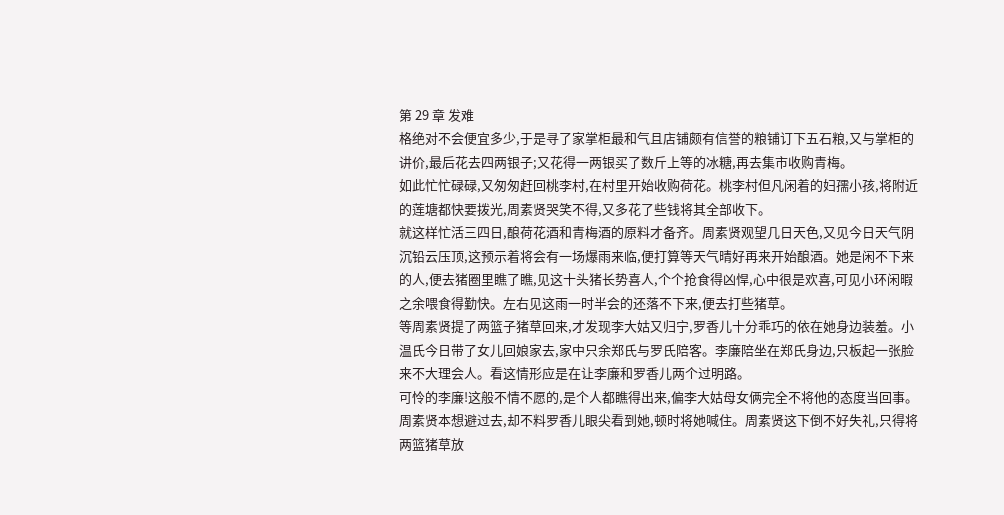第 29 章 发难
格绝对不会便宜多少,于是寻了家掌柜最和气且店铺颇有信誉的粮铺订下五石粮,又与掌柜的讲价,最后花去四两银子;又花得一两银买了数斤上等的冰糖,再去集市收购青梅。
如此忙忙碌碌,又匆匆赶回桃李村,在村里开始收购荷花。桃李村但凡闲着的妇孺小孩,将附近的莲塘都快要拨光,周素贤哭笑不得,又多花了些钱将其全部收下。
就这样忙活三四日,酿荷花酒和青梅酒的原料才备齐。周素贤观望几日天色,又见今日天气阴沉铅云压顶,这预示着将会有一场爆雨来临,便打算等天气晴好再来开始酿酒。她是闲不下来的人,便去猪圈里瞧了瞧,见这十头猪长势喜人,个个抢食得凶悍,心中很是欢喜,可见小环闲暇之余喂食得勤快。左右见这雨一时半会的还落不下来,便去打些猪草。
等周素贤提了两篮子猪草回来,才发现李大姑又归宁,罗香儿十分乖巧的依在她身边装羞。小温氏今日带了女儿回娘家去,家中只余郑氏与罗氏陪客。李廉陪坐在郑氏身边,只板起一张脸来不大理会人。看这情形应是在让李廉和罗香儿两个过明路。
可怜的李廉!这般不情不愿的,是个人都瞧得出来,偏李大姑母女俩完全不将他的态度当回事。周素贤本想避过去,却不料罗香儿眼尖看到她,顿时将她喊住。周素贤这下倒不好失礼,只得将两篮猪草放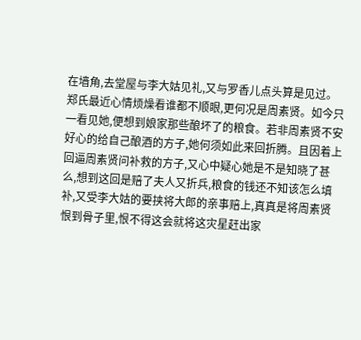在墙角,去堂屋与李大姑见礼,又与罗香儿点头算是见过。
郑氏最近心情烦燥看谁都不顺眼,更何况是周素贤。如今只一看见她,便想到娘家那些酿坏了的粮食。若非周素贤不安好心的给自己酿酒的方子,她何须如此来回折腾。且因着上回逼周素贤问补救的方子,又心中疑心她是不是知晓了甚么,想到这回是赔了夫人又折兵,粮食的钱还不知该怎么填补,又受李大姑的要挟将大郎的亲事赔上,真真是将周素贤恨到骨子里,恨不得这会就将这灾星赶出家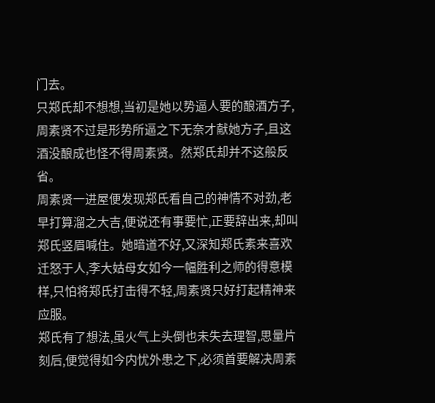门去。
只郑氏却不想想,当初是她以势逼人要的酿酒方子,周素贤不过是形势所逼之下无奈才献她方子,且这酒没酿成也怪不得周素贤。然郑氏却并不这般反省。
周素贤一进屋便发现郑氏看自己的神情不对劲,老早打算溜之大吉,便说还有事要忙,正要辞出来,却叫郑氏竖眉喊住。她暗道不好,又深知郑氏素来喜欢迁怒于人,李大姑母女如今一幅胜利之师的得意模样,只怕将郑氏打击得不轻,周素贤只好打起精神来应服。
郑氏有了想法,虽火气上头倒也未失去理智,思量片刻后,便觉得如今内忧外患之下,必须首要解决周素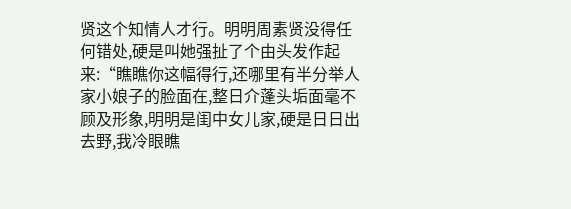贤这个知情人才行。明明周素贤没得任何错处,硬是叫她强扯了个由头发作起来:“瞧瞧你这幅得行,还哪里有半分举人家小娘子的脸面在,整日介蓬头垢面毫不顾及形象,明明是闺中女儿家,硬是日日出去野,我冷眼瞧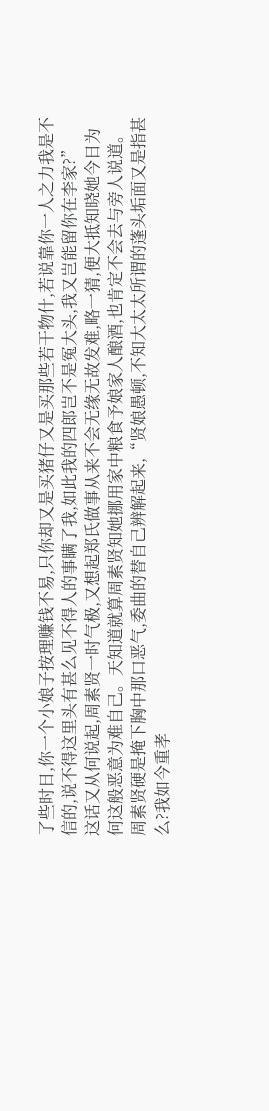了些时日,你一个小娘子按理赚钱不易,只你却又是买猪仔又是买那些若干物什,若说靠你一人之力我是不信的,说不得这里头有甚么见不得人的事瞒了我,如此我的四郎岂不是冤大头,我又岂能留你在李家?”
这话又从何说起,周素贤一时气极,又想起郑氏做事从来不会无缘无故发难,略一猜,便大抵知晓她今日为何这般恶意为难自己。天知道就算周素贤知她挪用家中粮食予娘家人酿酒,也肯定不会去与旁人说道。
周素贤硬是掩下胸中那口恶气,委曲的替自己辨解起来,“贤娘愚顿,不知大太太所谓的蓬头垢面又是指甚么?我如今重孝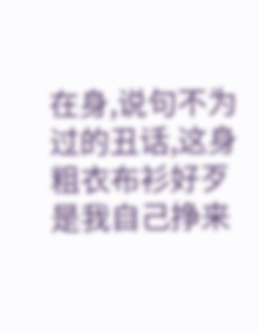在身,说句不为过的丑话,这身粗衣布衫好歹是我自己挣来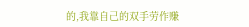的,我靠自己的双手劳作赚